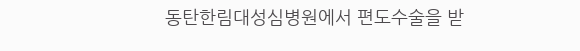동탄한림대성심병원에서 편도수술을 받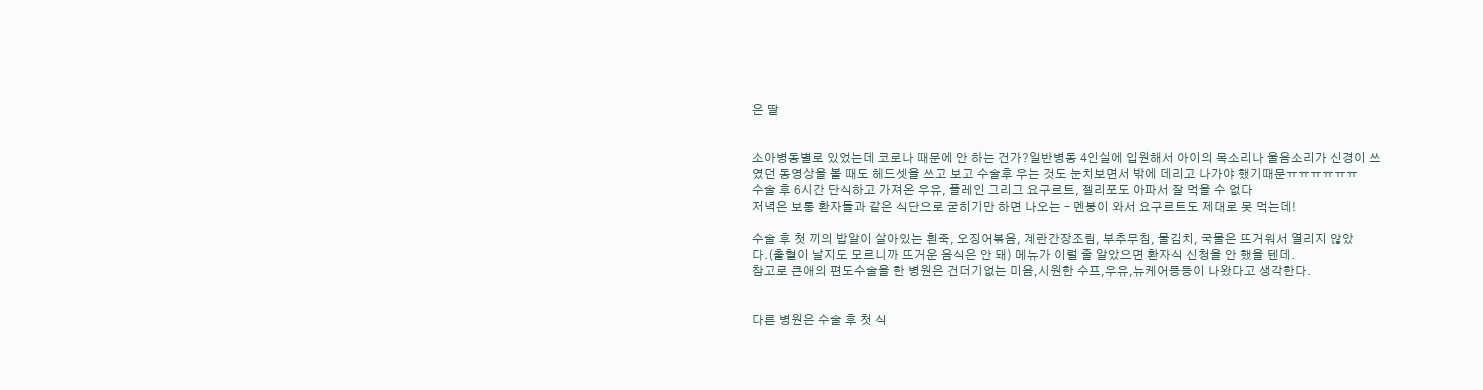은 딸


소아병동별로 있었는데 코로나 때문에 안 하는 건가?일반병동 4인실에 입원해서 아이의 목소리나 울음소리가 신경이 쓰였던 동영상을 볼 때도 헤드셋을 쓰고 보고 수술후 우는 것도 눈치보면서 밖에 데리고 나가야 했기때문ㅠㅠㅠㅠㅠㅠ
수술 후 6시간 단식하고 가져온 우유, 플레인 그리그 요구르트, 젤리포도 아파서 잘 먹을 수 없다
저녁은 보통 환자들과 같은 식단으로 굳히기만 하면 나오는 – 멘붕이 와서 요구르트도 제대로 못 먹는데!

수술 후 첫 끼의 밥알이 살아있는 흰죽, 오징어볶음, 계란간장조림, 부추무침, 물김치, 국물은 뜨거워서 열리지 않았다.(출혈이 날지도 모르니까 뜨거운 음식은 안 돼) 메뉴가 이럴 줄 알았으면 환자식 신청을 안 했을 텐데.
참고로 큰애의 편도수술을 한 병원은 건더기없는 미음,시원한 수프,우유,뉴케어등등이 나왔다고 생각한다.


다른 병원은 수술 후 첫 식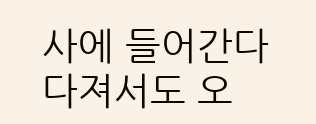사에 들어간다
다져서도 오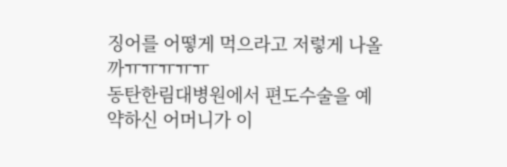징어를 어떻게 먹으라고 저렇게 나올까ㅠㅠㅠㅠㅠ
동탄한림대병원에서 편도수술을 예약하신 어머니가 이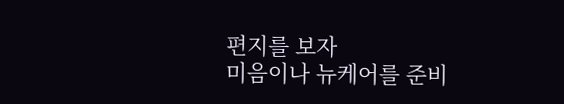편지를 보자
미음이나 뉴케어를 준비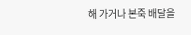해 가거나 본죽 배달을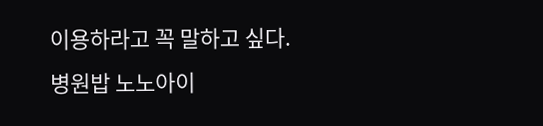이용하라고 꼭 말하고 싶다.
병원밥 노노아이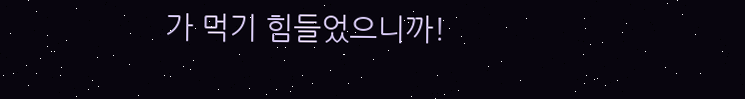가 먹기 힘들었으니까!